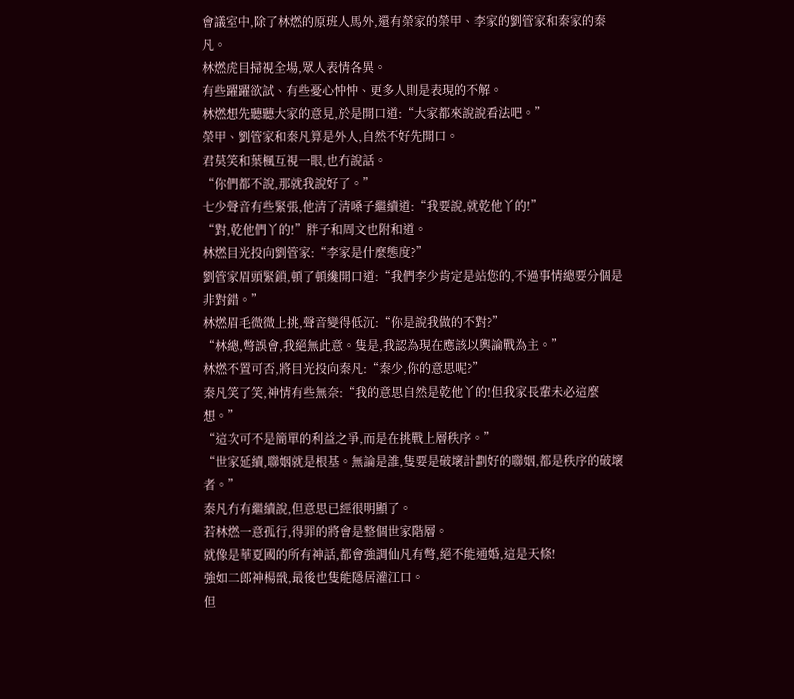會議室中,除了林燃的原班人馬外,還有榮家的榮甲、李家的劉管家和秦家的秦凡。
林燃虎目掃視全場,眾人表情各異。
有些躍躍欲試、有些憂心忡忡、更多人則是表現的不解。
林燃想先聽聽大家的意見,於是開口道:“大家都來說說看法吧。”
榮甲、劉管家和秦凡算是外人,自然不好先開口。
君莫笑和葉楓互視一眼,也冇說話。
“你們都不說,那就我說好了。”
七少聲音有些緊張,他清了清嗓子繼續道:“我要說,就乾他丫的!”
“對,乾他們丫的!”胖子和周文也附和道。
林燃目光投向劉管家:“李家是什麼態度?”
劉管家眉頭緊鎖,頓了頓纔開口道:“我們李少肯定是站您的,不過事情總要分個是非對錯。”
林燃眉毛微微上挑,聲音變得低沉:“你是說我做的不對?”
“林總,彆誤會,我絕無此意。隻是,我認為現在應該以輿論戰為主。”
林燃不置可否,將目光投向秦凡:“秦少,你的意思呢?”
秦凡笑了笑,神情有些無奈:“我的意思自然是乾他丫的!但我家長輩未必這麼想。”
“這次可不是簡單的利益之爭,而是在挑戰上層秩序。”
“世家延續,聯姻就是根基。無論是誰,隻要是破壞計劃好的聯姻,都是秩序的破壞者。”
秦凡冇有繼續說,但意思已經很明顯了。
若林燃一意孤行,得罪的將會是整個世家階層。
就像是華夏國的所有神話,都會強調仙凡有彆,絕不能通婚,這是天條!
強如二郎神楊戩,最後也隻能隱居灌江口。
但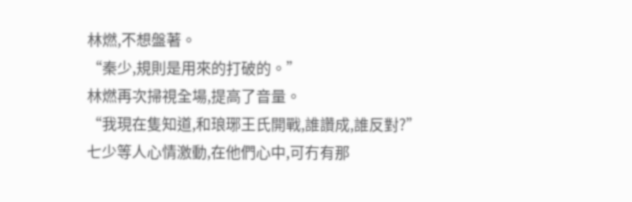林燃,不想盤著。
“秦少,規則是用來的打破的。”
林燃再次掃視全場,提高了音量。
“我現在隻知道,和琅琊王氏開戰,誰讚成,誰反對?”
七少等人心情激動,在他們心中,可冇有那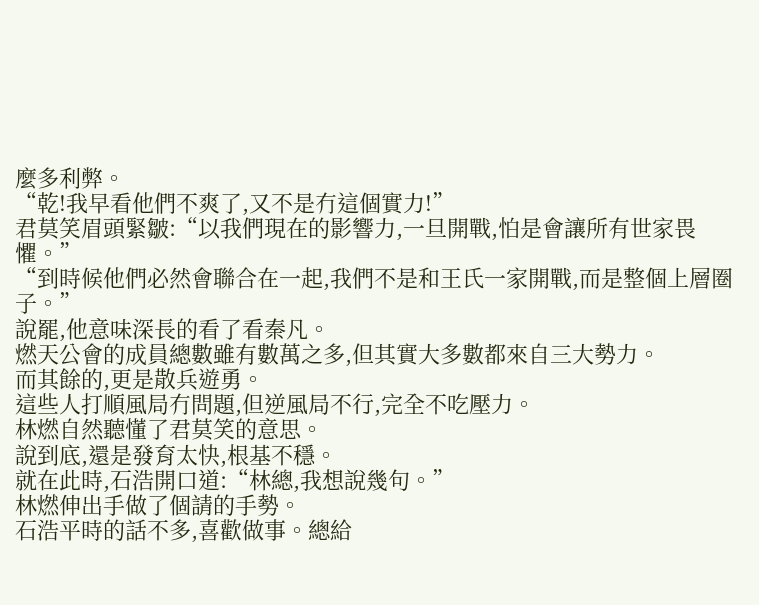麼多利弊。
“乾!我早看他們不爽了,又不是冇這個實力!”
君莫笑眉頭緊皺:“以我們現在的影響力,一旦開戰,怕是會讓所有世家畏懼。”
“到時候他們必然會聯合在一起,我們不是和王氏一家開戰,而是整個上層圈子。”
說罷,他意味深長的看了看秦凡。
燃天公會的成員總數雖有數萬之多,但其實大多數都來自三大勢力。
而其餘的,更是散兵遊勇。
這些人打順風局冇問題,但逆風局不行,完全不吃壓力。
林燃自然聽懂了君莫笑的意思。
說到底,還是發育太快,根基不穩。
就在此時,石浩開口道:“林總,我想說幾句。”
林燃伸出手做了個請的手勢。
石浩平時的話不多,喜歡做事。總給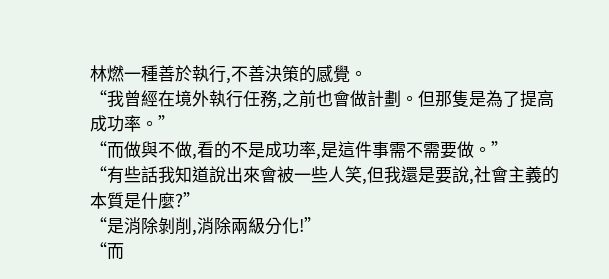林燃一種善於執行,不善決策的感覺。
“我曾經在境外執行任務,之前也會做計劃。但那隻是為了提高成功率。”
“而做與不做,看的不是成功率,是這件事需不需要做。”
“有些話我知道說出來會被一些人笑,但我還是要說,社會主義的本質是什麼?”
“是消除剝削,消除兩級分化!”
“而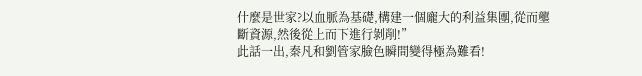什麼是世家?以血脈為基礎,構建一個龐大的利益集團,從而壟斷資源,然後從上而下進行剝削!”
此話一出,秦凡和劉管家臉色瞬間變得極為難看!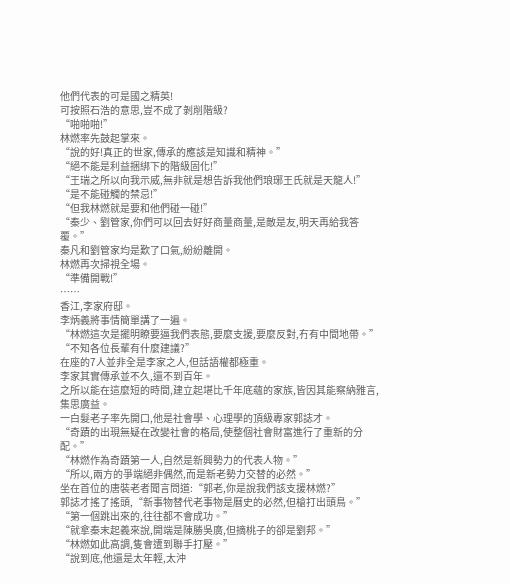他們代表的可是國之精英!
可按照石浩的意思,豈不成了剝削階級?
“啪啪啪!”
林燃率先鼓起掌來。
“說的好!真正的世家,傳承的應該是知識和精神。”
“絕不能是利益捆綁下的階級固化!”
“王瑞之所以向我示威,無非就是想告訴我他們琅琊王氏就是天龍人!”
“是不能碰觸的禁忌!”
“但我林燃就是要和他們碰一碰!”
“秦少、劉管家,你們可以回去好好商量商量,是敵是友,明天再給我答覆。”
秦凡和劉管家均是歎了口氣,紛紛離開。
林燃再次掃視全場。
“準備開戰!”
……
香江,李家府邸。
李炳義將事情簡單講了一遍。
“林燃這次是擺明瞭要逼我們表態,要麼支援,要麼反對,冇有中間地帶。”
“不知各位長輩有什麼建議?”
在座的7人並非全是李家之人,但話語權都極重。
李家其實傳承並不久,還不到百年。
之所以能在這麼短的時間,建立起堪比千年底蘊的家族,皆因其能察納雅言,集思廣益。
一白髮老子率先開口,他是社會學、心理學的頂級專家郭誌才。
“奇蹟的出現無疑在改變社會的格局,使整個社會財富進行了重新的分配。”
“林燃作為奇蹟第一人,自然是新興勢力的代表人物。”
“所以,兩方的爭端絕非偶然,而是新老勢力交替的必然。”
坐在首位的唐裝老者聞言問道:“郭老,你是說我們該支援林燃?”
郭誌才搖了搖頭,“新事物替代老事物是曆史的必然,但槍打出頭鳥。”
“第一個跳出來的,往往都不會成功。”
“就拿秦末起義來說,開端是陳勝吳廣,但摘桃子的卻是劉邦。”
“林燃如此高調,隻會遭到聯手打壓。”
“說到底,他還是太年輕,太沖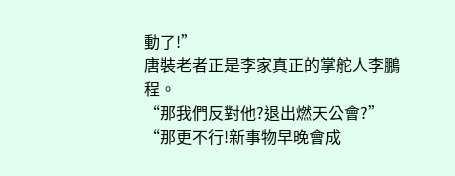動了!”
唐裝老者正是李家真正的掌舵人李鵬程。
“那我們反對他?退出燃天公會?”
“那更不行!新事物早晚會成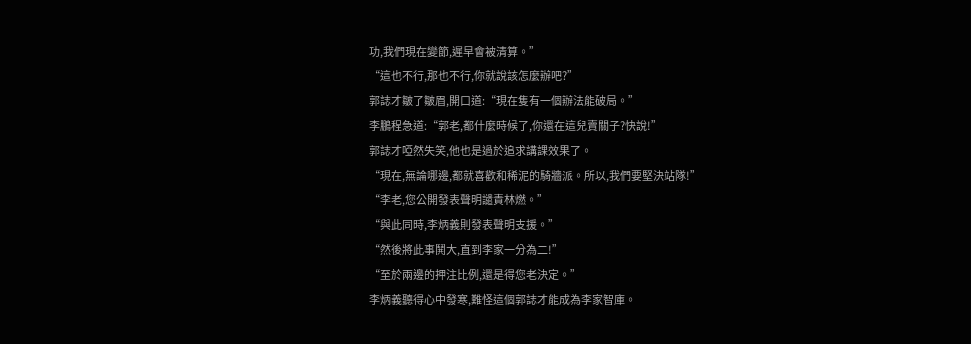功,我們現在變節,遲早會被清算。”
“這也不行,那也不行,你就說該怎麼辦吧?”
郭誌才皺了皺眉,開口道:“現在隻有一個辦法能破局。”
李鵬程急道:“郭老,都什麼時候了,你還在這兒賣關子?快說!”
郭誌才啞然失笑,他也是過於追求講課效果了。
“現在,無論哪邊,都就喜歡和稀泥的騎牆派。所以,我們要堅決站隊!”
“李老,您公開發表聲明譴責林燃。”
“與此同時,李炳義則發表聲明支援。”
“然後將此事鬨大,直到李家一分為二!”
“至於兩邊的押注比例,還是得您老決定。”
李炳義聽得心中發寒,難怪這個郭誌才能成為李家智庫。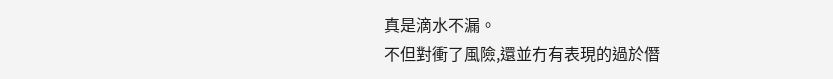真是滴水不漏。
不但對衝了風險,還並冇有表現的過於僭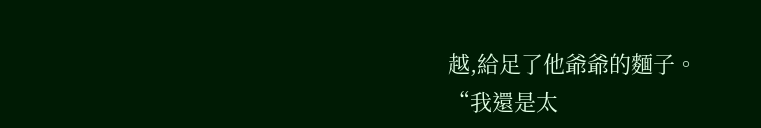越,給足了他爺爺的麵子。
“我還是太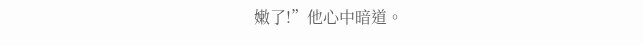嫩了!”他心中暗道。